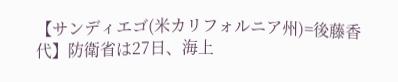【サンディエゴ(米カリフォルニア州)=後藤香代】防衛省は27日、海上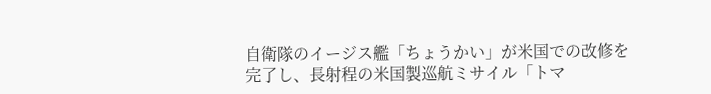自衛隊のイージス艦「ちょうかい」が米国での改修を完了し、長射程の米国製巡航ミサイル「トマ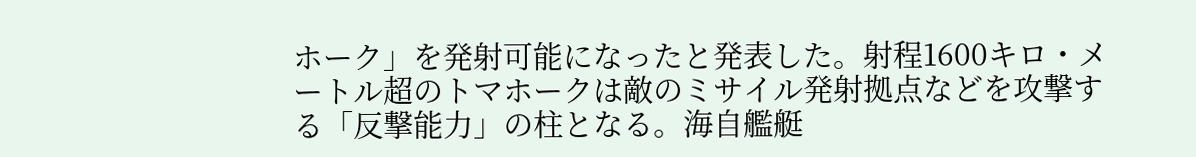ホーク」を発射可能になったと発表した。射程1600キロ・メートル超のトマホークは敵のミサイル発射拠点などを攻撃する「反撃能力」の柱となる。海自艦艇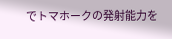でトマホークの発射能力を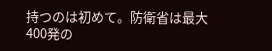持つのは初めて。防衛省は最大400発の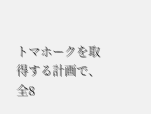トマホークを取得する計画で、全8